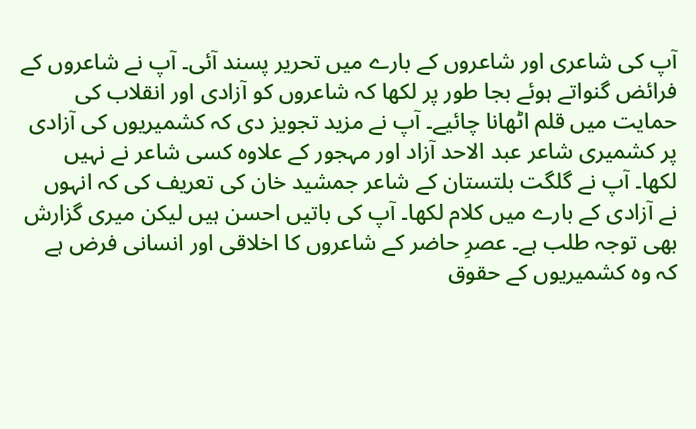آپ کی شاعری اور شاعروں کے بارے میں تحریر پسند آئی۔ آپ نے شاعروں کے فرائض گنواتے ہوئے بجا طور پر لکھا کہ شاعروں کو آزادی اور انقلاب کی حمایت میں قلم اٹھانا چائیے۔ آپ نے مزید تجویز دی کہ کشمیریوں کی آزادی پر کشمیری شاعر عبد الاحد آزاد اور مہجور کے علاوہ کسی شاعر نے نہیں لکھا۔ آپ نے گلگت بلتستان کے شاعر جمشید خان کی تعریف کی کہ انہوں نے آزادی کے بارے میں کلام لکھا۔ آپ کی باتیں احسن ہیں لیکن میری گزارش بھی توجہ طلب ہے۔ عصرِ حاضر کے شاعروں کا اخلاقی اور انسانی فرض ہے کہ وہ کشمیریوں کے حقوق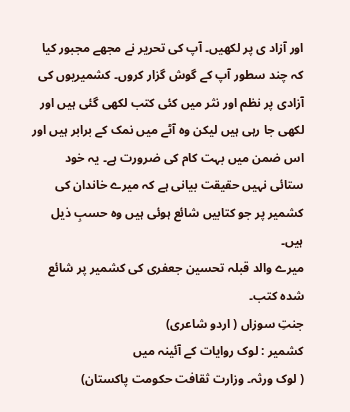اور آزاد ی پر لکھیں۔ آپ کی تحریر نے مجھے مجبور کیا کہ چند سطور آپ کے گوش گزار کروں۔ کشمیریوں کی آزادی پر نظم اور نثر میں کئی کتب لکھی گئی ہیں اور لکھی جا رہی ہیں لیکن وہ آٹے میں نمک کے برابر ہیں اور اس ضمن میں بہت کام کی ضرورت ہے۔ یہ خود ستائی نہیں حقیقت بیانی ہے کہ میرے خاندان کی کشمیر پر جو کتابیں شائع ہوئی ہیں وہ حسبِ ذیل ہیں۔
میرے والد قبلہ تحسین جعفری کی کشمیر پر شائع شدہ کتب۔
جنتِ سوزاں ( اردو شاعری)
کشمیر : لوک روایات کے آئینہ میں
( لوک ورثہ۔ وزارت ثقافت حکومت پاکستان)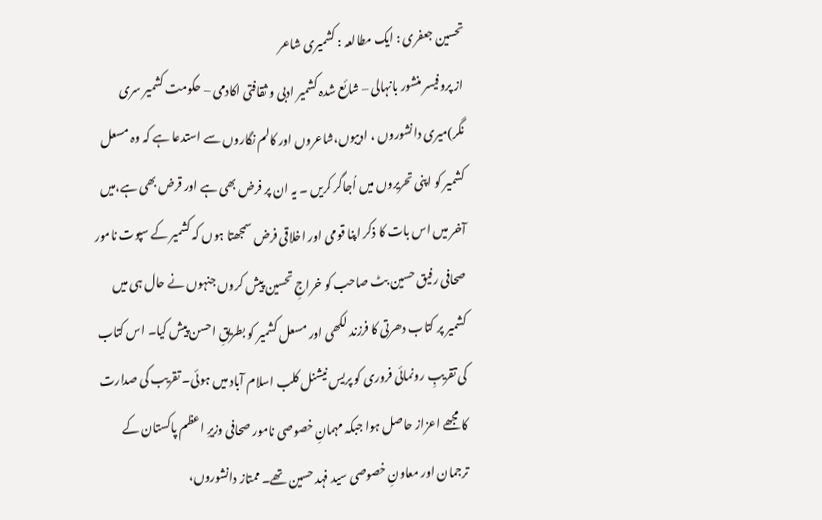تحسین جعفری : ایک مطالعہ : کشمیری شاعر
از پروفیسر منشور بانہالی – شائع شدہ کشمیر ادبی و ثقافتی اکادمی – حکومت کشمیر سری نگر)میری دانشوروں ، ادیبوں،شاعروں اور کالم نگاروں سے استدعا ہے کہ وہ مسعل کشمیر کو اپنی تحریروں میں اُجاگر کریں ۔ یہ ان پر فرض بھی ہے اور قرض بھی ہے،میں آخر میں اس بات کا ذکر اپنا قومی اور اخلاقی فرض سمجھتا ہوں کہ کشمیر کے سپوت نامور صحافی رفیق حسین بٹ صاحب کو خراجِ تحسین پیش کروں جنہوں نے حال ہی میں کشمیر پر کتاب دھرتی کا فرزند لکھی اور مسعل کشمیر کو بطریقِ احسن پیش کیا۔ اس کتاب کی تقریبِ رونمائی فروری کو پریس نیشنل کلب اسلام آباد میں ہوئی۔ تقریب کی صدارت کا مجھے اعزاز حاصل ہوا جبکہ مہمانِ خصوصی نامور صحافی وزیرِ اعظم پاکستان کے ترجمان اور معاونِ خصوصی سید فہد حسین تھے۔ ممتاز دانشوروں،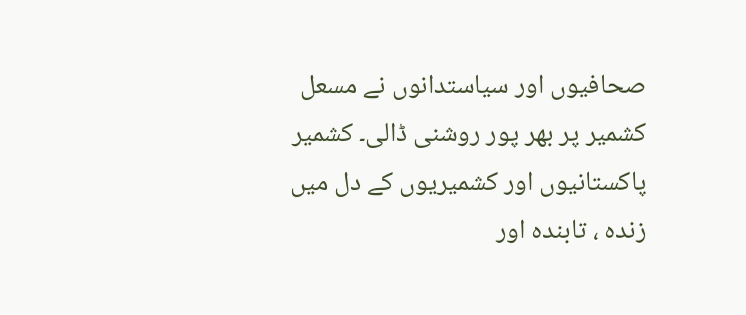صحافیوں اور سیاستدانوں نے مسعل کشمیر پر بھر پور روشنی ڈالی۔ کشمیر پاکستانیوں اور کشمیریوں کے دل میں زندہ ، تابندہ اور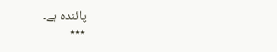پائندہ ہے۔
٭٭٭